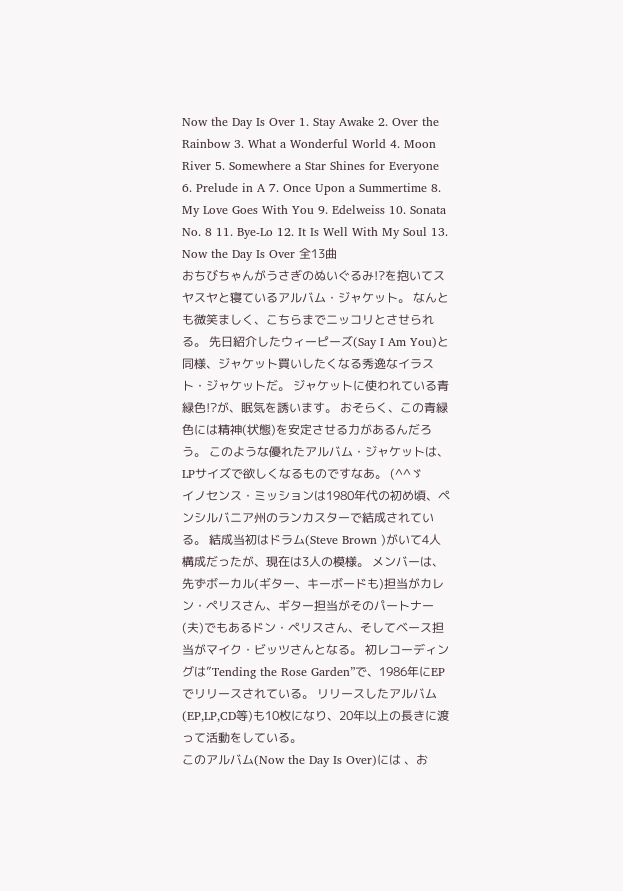Now the Day Is Over 1. Stay Awake 2. Over the Rainbow 3. What a Wonderful World 4. Moon River 5. Somewhere a Star Shines for Everyone 6. Prelude in A 7. Once Upon a Summertime 8. My Love Goes With You 9. Edelweiss 10. Sonata No. 8 11. Bye-Lo 12. It Is Well With My Soul 13. Now the Day Is Over 全13曲
おちびちゃんがうさぎのぬいぐるみ!?を抱いてスヤスヤと寝ているアルバム・ジャケット。 なんとも微笑ましく、こちらまでニッコリとさせられる。 先日紹介したウィーピーズ(Say I Am You)と同様、ジャケット買いしたくなる秀逸なイラスト・ジャケットだ。 ジャケットに使われている青緑色!?が、眠気を誘います。 おそらく、この青緑色には精神(状態)を安定させる力があるんだろう。 このような優れたアルバム・ジャケットは、LPサイズで欲しくなるものですなあ。 (^^ゞ
イノセンス・ミッションは1980年代の初め頃、ペンシルバニア州のランカスターで結成されている。 結成当初はドラム(Steve Brown )がいて4人構成だったが、現在は3人の模様。 メンバーは、先ずボーカル(ギター、キーボードも)担当がカレン・ペリスさん、ギター担当がそのパートナー(夫)でもあるドン・ペリスさん、そしてベース担当がマイク・ビッツさんとなる。 初レコーディングは”Tending the Rose Garden”で、1986年にEPでリリースされている。 リリースしたアルバム(EP,LP,CD等)も10枚になり、20年以上の長きに渡って活動をしている。
このアルバム(Now the Day Is Over)には 、お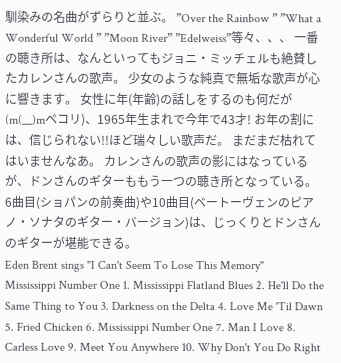馴染みの名曲がずらりと並ぶ。 ”Over the Rainbow ” ”What a Wonderful World ” ”Moon River” ”Edelweiss”等々、、、 一番の聴き所は、なんといってもジョニ・ミッチェルも絶賛したカレンさんの歌声。 少女のような純真で無垢な歌声が心に響きます。 女性に年(年齢)の話しをするのも何だが(m(__)mペコリ)、1965年生まれで今年で43才! お年の割には、信じられない!!ほど瑞々しい歌声だ。 まだまだ枯れてはいませんなあ。 カレンさんの歌声の影にはなっているが、ドンさんのギターももう一つの聴き所となっている。 6曲目(ショパンの前奏曲)や10曲目(ベートーヴェンのピアノ・ソナタのギター・バージョン)は、じっくりとドンさんのギターが堪能できる。
Eden Brent sings "I Can't Seem To Lose This Memory"
Mississippi Number One 1. Mississippi Flatland Blues 2. He'll Do the Same Thing to You 3. Darkness on the Delta 4. Love Me 'Til Dawn 5. Fried Chicken 6. Mississippi Number One 7. Man I Love 8. Carless Love 9. Meet You Anywhere 10. Why Don't You Do Right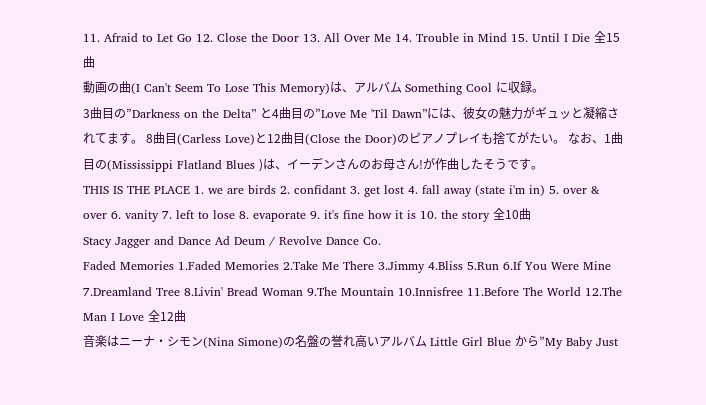11. Afraid to Let Go 12. Close the Door 13. All Over Me 14. Trouble in Mind 15. Until I Die 全15曲
動画の曲(I Can't Seem To Lose This Memory)は、アルバム Something Cool に収録。
3曲目の”Darkness on the Delta” と4曲目の”Love Me 'Til Dawn”には、彼女の魅力がギュッと凝縮されてます。 8曲目(Carless Love)と12曲目(Close the Door)のピアノプレイも捨てがたい。 なお、1曲目の(Mississippi Flatland Blues )は、イーデンさんのお母さん!が作曲したそうです。
THIS IS THE PLACE 1. we are birds 2. confidant 3. get lost 4. fall away (state i'm in) 5. over & over 6. vanity 7. left to lose 8. evaporate 9. it's fine how it is 10. the story 全10曲
Stacy Jagger and Dance Ad Deum / Revolve Dance Co.
Faded Memories 1.Faded Memories 2.Take Me There 3.Jimmy 4.Bliss 5.Run 6.If You Were Mine 7.Dreamland Tree 8.Livin' Bread Woman 9.The Mountain 10.Innisfree 11.Before The World 12.The Man I Love 全12曲
音楽はニーナ・シモン(Nina Simone)の名盤の誉れ高いアルバム Little Girl Blue から”My Baby Just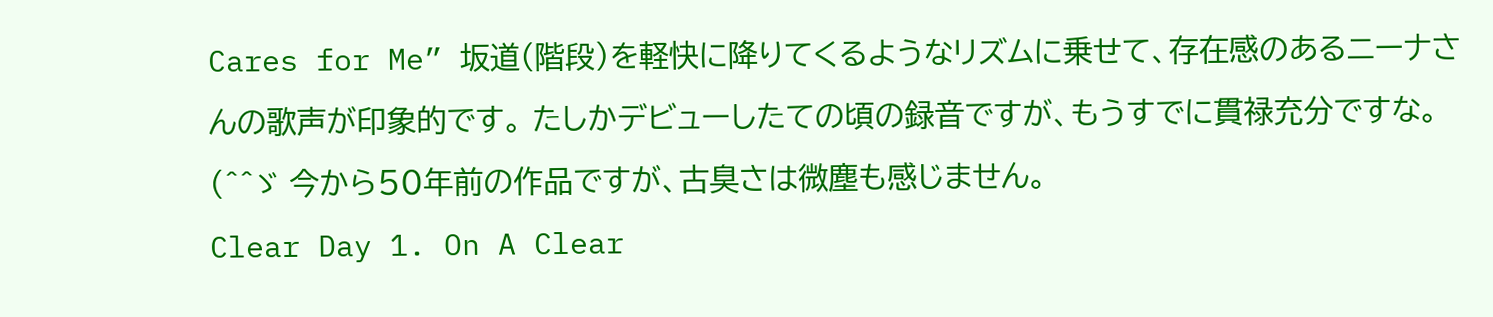Cares for Me” 坂道(階段)を軽快に降りてくるようなリズムに乗せて、存在感のあるニーナさんの歌声が印象的です。 たしかデビューしたての頃の録音ですが、もうすでに貫禄充分ですな。 (^^ゞ 今から50年前の作品ですが、古臭さは微塵も感じません。
Clear Day 1. On A Clear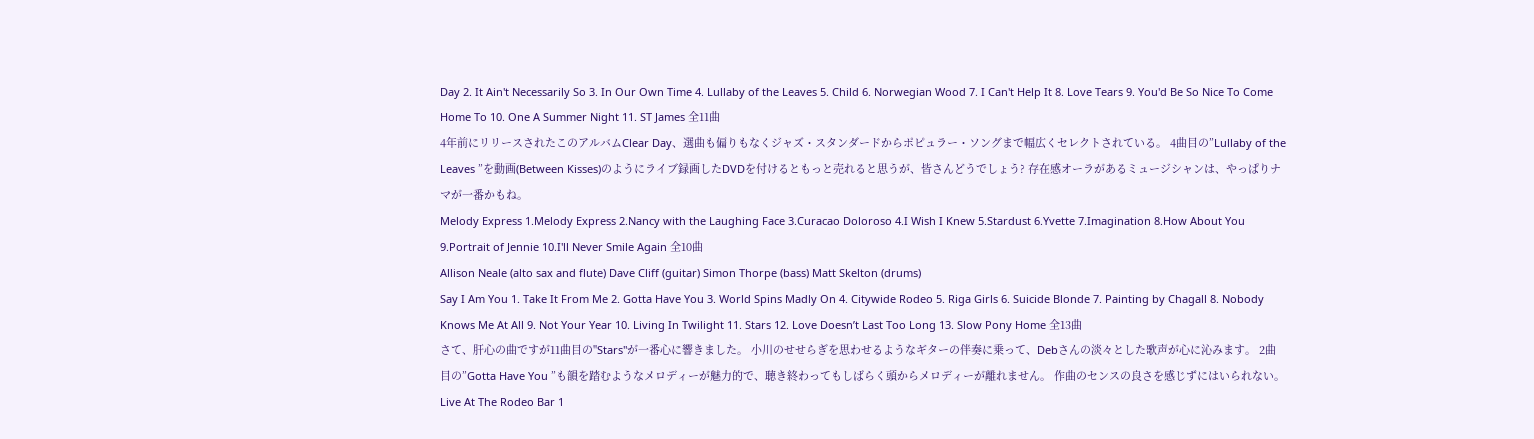Day 2. It Ain't Necessarily So 3. In Our Own Time 4. Lullaby of the Leaves 5. Child 6. Norwegian Wood 7. I Can't Help It 8. Love Tears 9. You'd Be So Nice To Come Home To 10. One A Summer Night 11. ST James 全11曲
4年前にリリースされたこのアルバムClear Day、選曲も偏りもなくジャズ・スタンダードからポピュラー・ソングまで幅広くセレクトされている。 4曲目の”Lullaby of the Leaves ”を動画(Between Kisses)のようにライブ録画したDVDを付けるともっと売れると思うが、皆さんどうでしょう? 存在感オーラがあるミュージシャンは、やっぱりナマが一番かもね。
Melody Express 1.Melody Express 2.Nancy with the Laughing Face 3.Curacao Doloroso 4.I Wish I Knew 5.Stardust 6.Yvette 7.Imagination 8.How About You 9.Portrait of Jennie 10.I'll Never Smile Again 全10曲
Allison Neale (alto sax and flute) Dave Cliff (guitar) Simon Thorpe (bass) Matt Skelton (drums)
Say I Am You 1. Take It From Me 2. Gotta Have You 3. World Spins Madly On 4. Citywide Rodeo 5. Riga Girls 6. Suicide Blonde 7. Painting by Chagall 8. Nobody Knows Me At All 9. Not Your Year 10. Living In Twilight 11. Stars 12. Love Doesn’t Last Too Long 13. Slow Pony Home 全13曲
さて、肝心の曲ですが11曲目の"Stars"が一番心に響きました。 小川のせせらぎを思わせるようなギターの伴奏に乗って、Debさんの淡々とした歌声が心に沁みます。 2曲目の”Gotta Have You ”も韻を踏むようなメロディーが魅力的で、聴き終わってもしばらく頭からメロディーが離れません。 作曲のセンスの良さを感じずにはいられない。
Live At The Rodeo Bar 1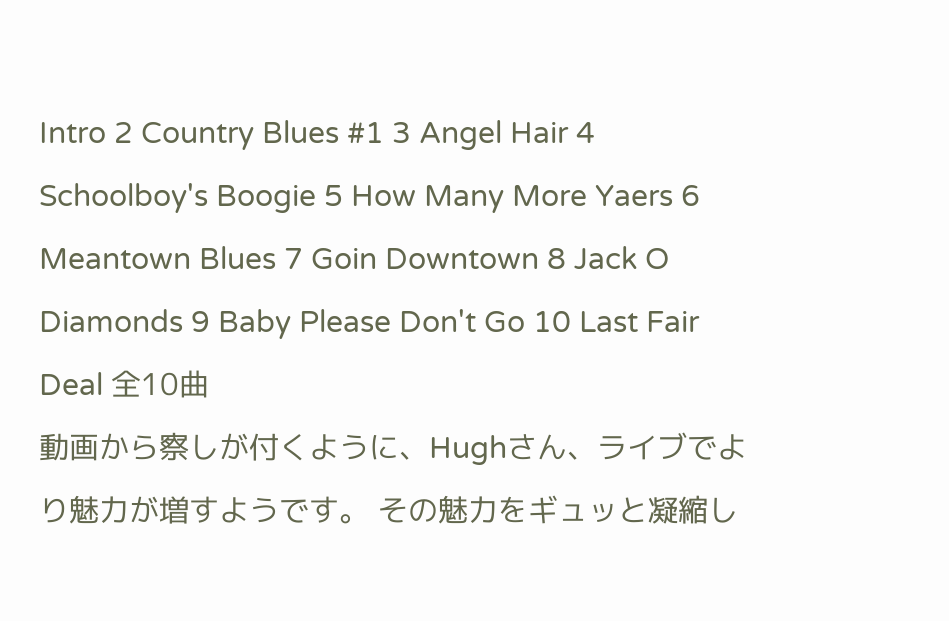Intro 2 Country Blues #1 3 Angel Hair 4 Schoolboy's Boogie 5 How Many More Yaers 6 Meantown Blues 7 Goin Downtown 8 Jack O Diamonds 9 Baby Please Don't Go 10 Last Fair Deal 全10曲
動画から察しが付くように、Hughさん、ライブでより魅力が増すようです。 その魅力をギュッと凝縮し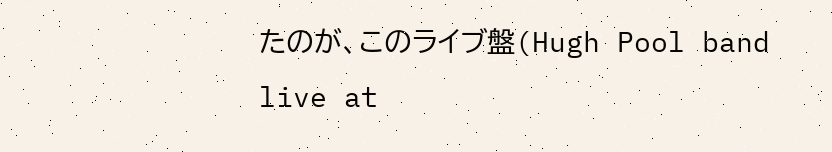たのが、このライブ盤(Hugh Pool band live at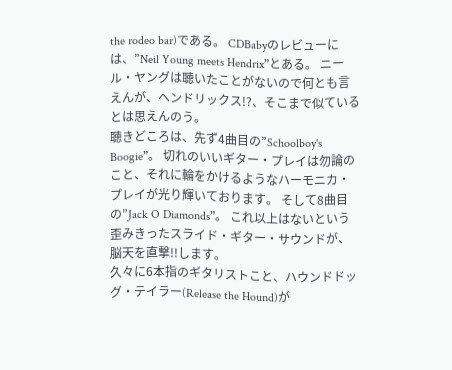the rodeo bar)である。 CDBabyのレビューには、”Neil Young meets Hendrix”とある。 ニール・ヤングは聴いたことがないので何とも言えんが、ヘンドリックス!?、そこまで似ているとは思えんのう。
聴きどころは、先ず4曲目の”Schoolboy's Boogie”。 切れのいいギター・プレイは勿論のこと、それに輪をかけるようなハーモニカ・プレイが光り輝いております。 そして8曲目の”Jack O Diamonds”。 これ以上はないという歪みきったスライド・ギター・サウンドが、脳天を直撃!!します。
久々に6本指のギタリストこと、ハウンドドッグ・テイラー(Release the Hound)が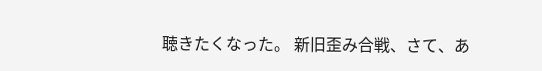聴きたくなった。 新旧歪み合戦、さて、あ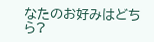なたのお好みはどちら?